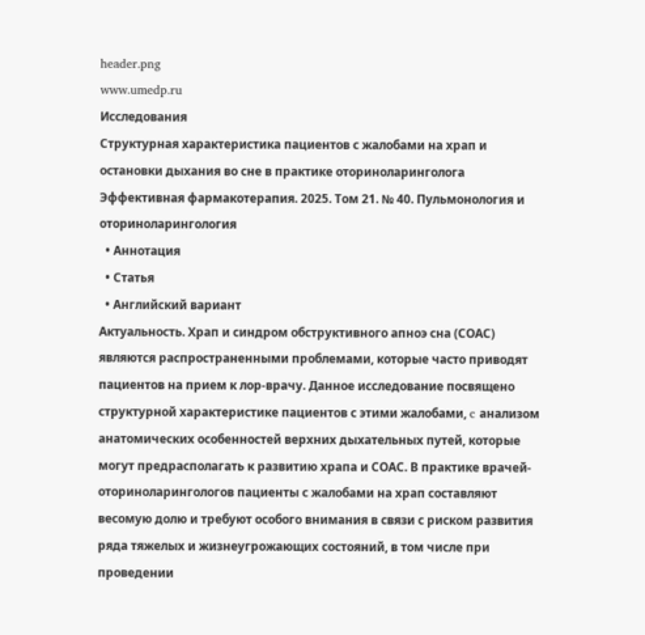header.png
www.umedp.ru
Исследования
Структурная характеристика пациентов с жалобами на храп и остановки дыхания во сне в практике оториноларинголога
Эффективная фармакотерапия. 2025. Том 21. № 40. Пульмонология и оториноларингология
  • Аннотация
  • Статья
  • Английский вариант
Актуальность. Храп и синдром обструктивного апноэ сна (СОАС) являются распространенными проблемами, которые часто приводят пациентов на прием к лор-врачу. Данное исследование посвящено структурной характеристике пациентов с этими жалобами, c анализом анатомических особенностей верхних дыхательных путей, которые могут предрасполагать к развитию храпа и СОАС. В практике врачей-оториноларингологов пациенты с жалобами на храп составляют весомую долю и требуют особого внимания в связи с риском развития ряда тяжелых и жизнеугрожающих состояний, в том числе при проведении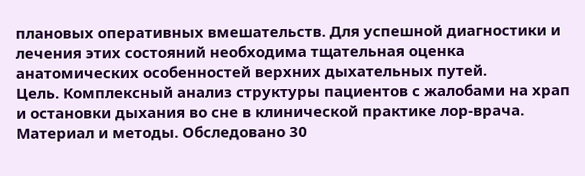плановых оперативных вмешательств. Для успешной диагностики и лечения этих состояний необходима тщательная оценка анатомических особенностей верхних дыхательных путей.
Цель. Комплексный анализ структуры пациентов с жалобами на храп и остановки дыхания во сне в клинической практике лор-врача.
Материал и методы. Обследовано 30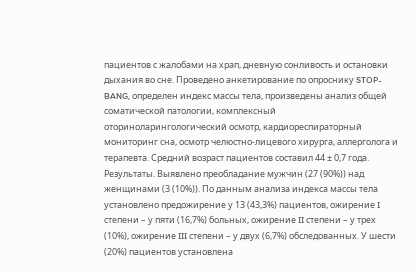пациентов с жалобами на храп, дневную сонливость и остановки дыхания во сне. Проведено анкетирование по опроснику STOP-BANG, определен индекс массы тела, произведены анализ общей соматической патологии, комплексный оториноларингологический осмотр, кардиореспираторный мониторинг сна, осмотр челюстно-лицевого хирурга, аллерголога и терапевта. Средний возраст пациентов составил 44 ± 0,7 года.
Результаты. Выявлено преобладание мужчин (27 (90%)) над женщинами (3 (10%)). По данным анализа индекса массы тела установлено предожирение у 13 (43,3%) пациентов, ожирение I степени – у пяти (16,7%) больных, ожирение II степени – у трех (10%), ожирение III степени – у двух (6,7%) обследованных. У шести (20%) пациентов установлена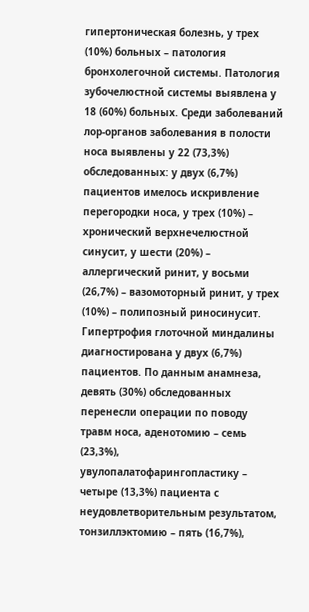гипертоническая болезнь, у трех (10%) больных – патология бронхолегочной системы. Патология зубочелюстной системы выявлена у 18 (60%) больных. Среди заболеваний лор-органов заболевания в полости носа выявлены у 22 (73,3%) обследованных: у двух (6,7%) пациентов имелось искривление перегородки носа, у трех (10%) – хронический верхнечелюстной синусит, у шести (20%) – аллергический ринит, у восьми (26,7%) – вазомоторный ринит, у трех (10%) – полипозный риносинусит. Гипертрофия глоточной миндалины диагностирована у двух (6,7%) пациентов. По данным анамнеза, девять (30%) обследованных перенесли операции по поводу травм носа, аденотомию – семь (23,3%), увулопалатофарингопластику – четыре (13,3%) пациента с неудовлетворительным результатом, тонзиллэктомию – пять (16,7%),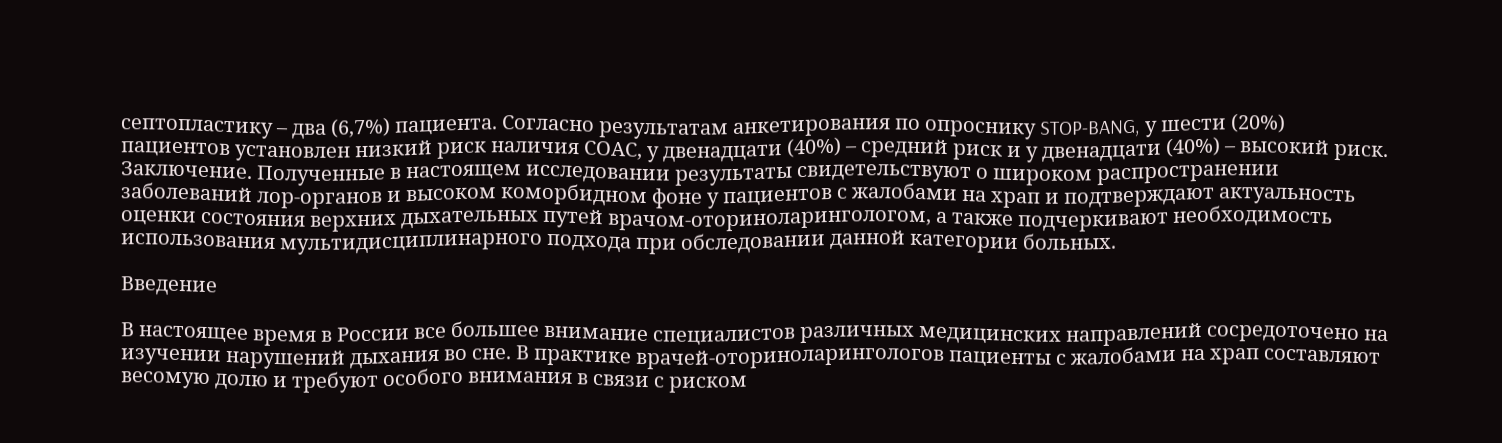септопластику – два (6,7%) пациента. Согласно результатам анкетирования по опроснику STOP-BANG, у шести (20%) пациентов установлен низкий риск наличия СОАС, у двенадцати (40%) – средний риск и у двенадцати (40%) – высокий риск.
Заключение. Полученные в настоящем исследовании результаты свидетельствуют о широком распространении заболеваний лор-органов и высоком коморбидном фоне у пациентов с жалобами на храп и подтверждают актуальность оценки состояния верхних дыхательных путей врачом-оториноларингологом, а также подчеркивают необходимость использования мультидисциплинарного подхода при обследовании данной категории больных.

Введение

В настоящее время в России все большее внимание специалистов различных медицинских направлений сосредоточено на изучении нарушений дыхания во сне. В практике врачей-оториноларингологов пациенты с жалобами на храп составляют весомую долю и требуют особого внимания в связи с риском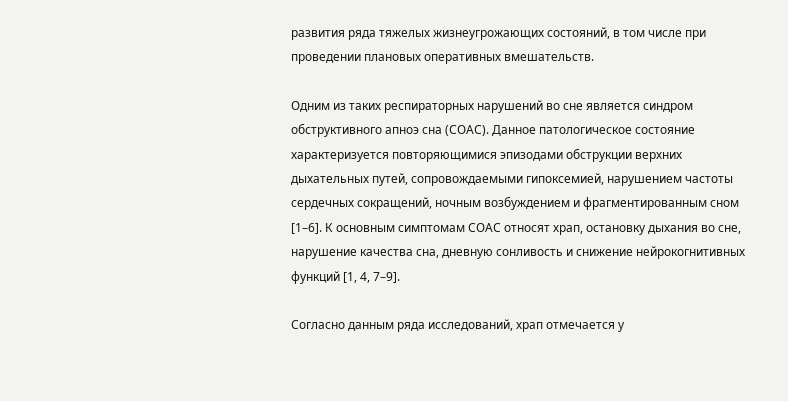развития ряда тяжелых жизнеугрожающих состояний, в том числе при проведении плановых оперативных вмешательств.

Одним из таких респираторных нарушений во сне является синдром обструктивного апноэ сна (СОАС). Данное патологическое состояние характеризуется повторяющимися эпизодами обструкции верхних дыхательных путей, сопровождаемыми гипоксемией, нарушением частоты сердечных сокращений, ночным возбуждением и фрагментированным сном [1–6]. К основным симптомам СОАС относят храп, остановку дыхания во сне, нарушение качества сна, дневную сонливость и снижение нейрокогнитивных функций [1, 4, 7–9].

Согласно данным ряда исследований, храп отмечается у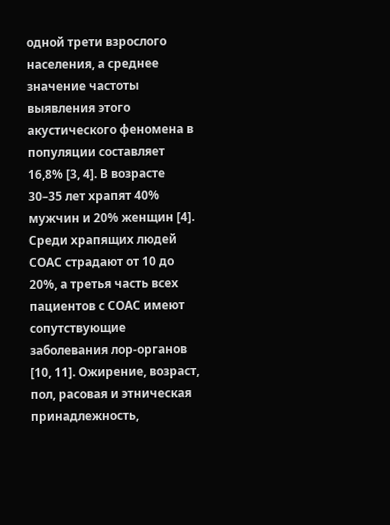одной трети взрослого населения, а среднее значение частоты выявления этого акустического феномена в популяции составляет 16,8% [3, 4]. В возрасте 30–35 лет храпят 40% мужчин и 20% женщин [4]. Среди храпящих людей СОАС страдают от 10 до 20%, а третья часть всех пациентов с СОАС имеют сопутствующие заболевания лор-органов [10, 11]. Ожирение, возраст, пол, расовая и этническая принадлежность,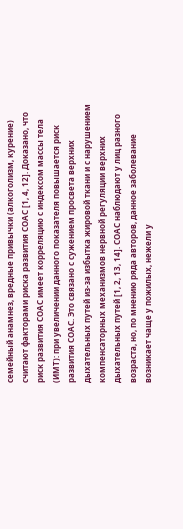семейный анамнез, вредные привычки (алкоголизм, курение) считают факторами риска развития СОАС [1, 4, 12]. Доказано, что риск развития СОАС имеет корреляцию с индексом массы тела (ИМТ): при увеличении данного показателя повышается риск развития СОАС. Это связано с сужением просвета верхних дыхательных путей из-за избытка жировой ткани и с нарушением компенсаторных механизмов нервной регуляции верхних дыхательных путей [1, 2, 13, 14]. СОАС наблюдают у лиц разного возраста, но, по мнению ряда авторов, данное заболевание возникает чаще у пожилых, нежели у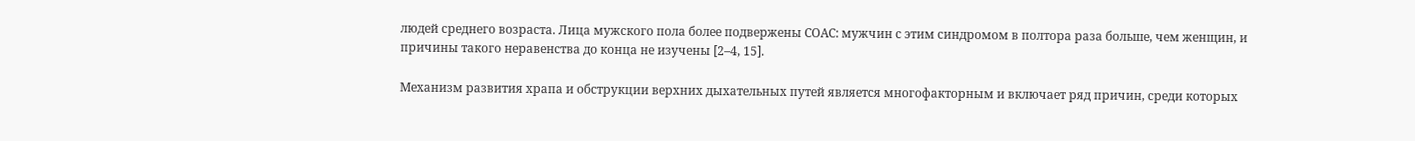людей среднего возраста. Лица мужского пола более подвержены СОАС: мужчин с этим синдромом в полтора раза больше, чем женщин, и причины такого неравенства до конца не изучены [2–4, 15].

Механизм развития храпа и обструкции верхних дыхательных путей является многофакторным и включает ряд причин, среди которых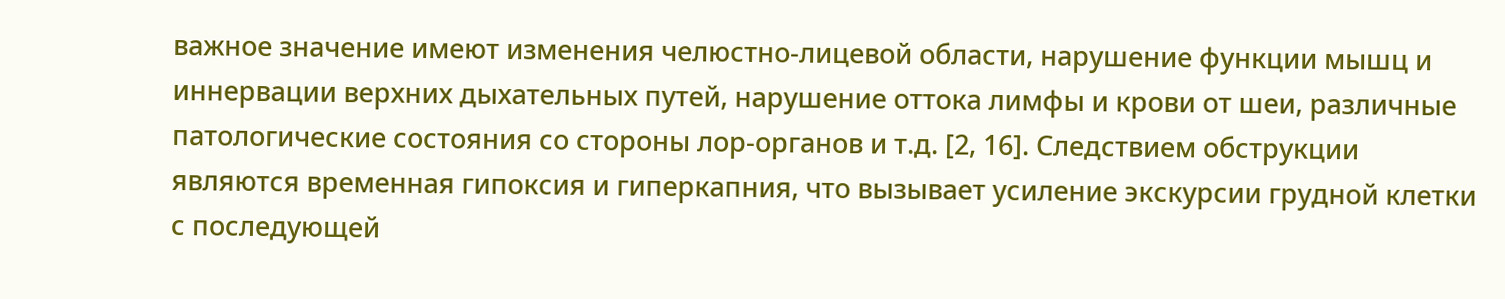важное значение имеют изменения челюстно-лицевой области, нарушение функции мышц и иннервации верхних дыхательных путей, нарушение оттока лимфы и крови от шеи, различные патологические состояния со стороны лор-органов и т.д. [2, 16]. Следствием обструкции являются временная гипоксия и гиперкапния, что вызывает усиление экскурсии грудной клетки с последующей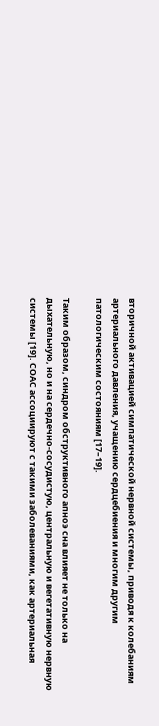вторичной активацией симпатической нервной системы, приводя к колебаниям артериального давления, учащению сердцебиения и многим другим патологическим состояниям [17–19].

Таким образом, синдром обструктивного апноэ сна влияет не только на дыхательную, но и на сердечно-сосудистую, центральную и вегетативную нервную системы [19]. СОАС ассоциируют с такими заболеваниями, как артериальная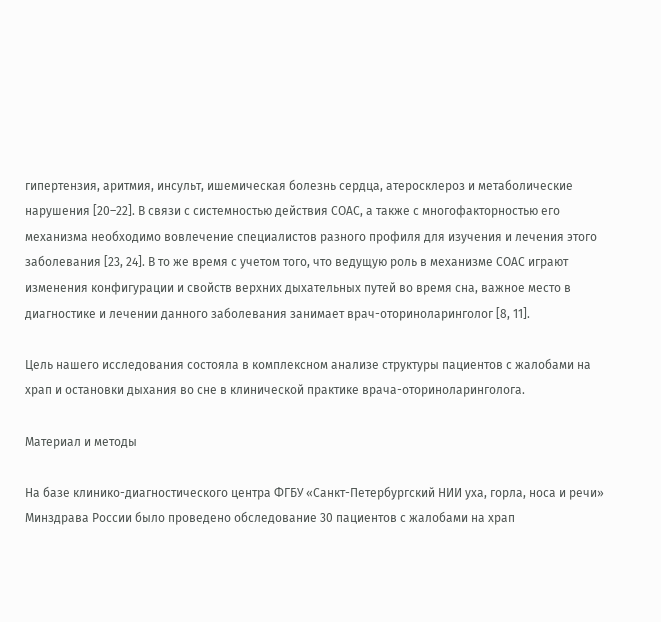гипертензия, аритмия, инсульт, ишемическая болезнь сердца, атеросклероз и метаболические нарушения [20–22]. В связи с системностью действия СОАС, а также с многофакторностью его механизма необходимо вовлечение специалистов разного профиля для изучения и лечения этого заболевания [23, 24]. В то же время с учетом того, что ведущую роль в механизме СОАС играют изменения конфигурации и свойств верхних дыхательных путей во время сна, важное место в диагностике и лечении данного заболевания занимает врач-оториноларинголог [8, 11].

Цель нашего исследования состояла в комплексном анализе структуры пациентов с жалобами на храп и остановки дыхания во сне в клинической практике врача-оториноларинголога.

Материал и методы

На базе клинико-диагностического центра ФГБУ «Санкт-Петербургский НИИ уха, горла, носа и речи» Минздрава России было проведено обследование 30 пациентов с жалобами на храп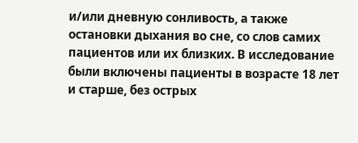и/или дневную сонливость, а также остановки дыхания во сне, со слов самих пациентов или их близких. В исследование были включены пациенты в возрасте 18 лет и старше, без острых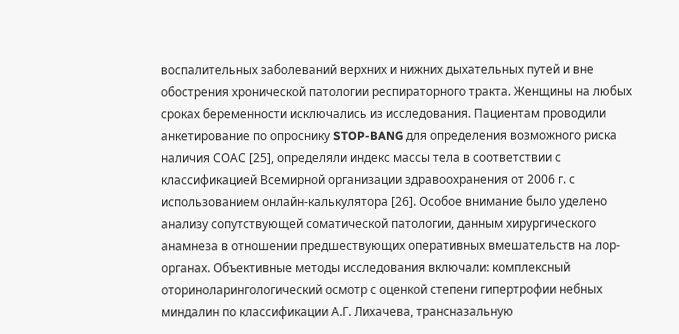воспалительных заболеваний верхних и нижних дыхательных путей и вне обострения хронической патологии респираторного тракта. Женщины на любых сроках беременности исключались из исследования. Пациентам проводили анкетирование по опроснику STOP-BANG для определения возможного риска наличия СОАС [25], определяли индекс массы тела в соответствии с классификацией Всемирной организации здравоохранения от 2006 г. с использованием онлайн-калькулятора [26]. Особое внимание было уделено анализу сопутствующей соматической патологии, данным хирургического анамнеза в отношении предшествующих оперативных вмешательств на лор-органах. Объективные методы исследования включали: комплексный оториноларингологический осмотр с оценкой степени гипертрофии небных миндалин по классификации А.Г. Лихачева, трансназальную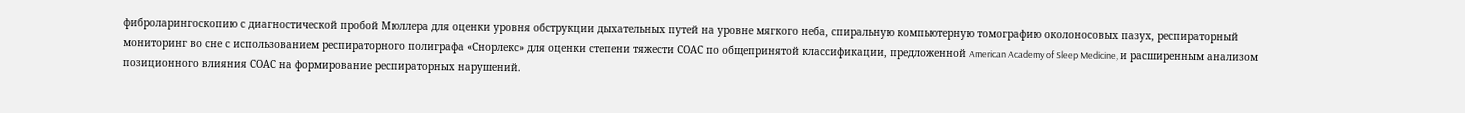фиброларингоскопию с диагностической пробой Мюллера для оценки уровня обструкции дыхательных путей на уровне мягкого неба, спиральную компьютерную томографию околоносовых пазух, респираторный мониторинг во сне с использованием респираторного полиграфа «Снорлекс» для оценки степени тяжести СОАС по общепринятой классификации, предложенной American Academy of Sleep Medicine, и расширенным анализом позиционного влияния СОАС на формирование респираторных нарушений.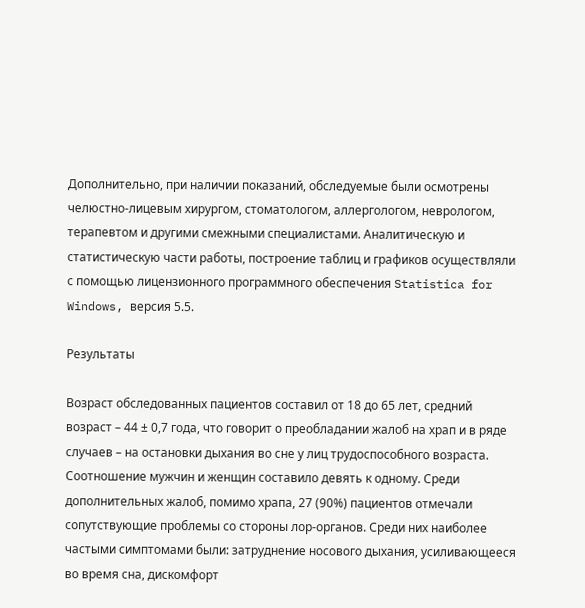Дополнительно, при наличии показаний, обследуемые были осмотрены челюстно-лицевым хирургом, стоматологом, аллергологом, неврологом, терапевтом и другими смежными специалистами. Аналитическую и статистическую части работы, построение таблиц и графиков осуществляли с помощью лицензионного программного обеспечения Statistica for Windows, версия 5.5.

Результаты

Возраст обследованных пациентов составил от 18 до 65 лет, средний возраст – 44 ± 0,7 года, что говорит о преобладании жалоб на храп и в ряде случаев – на остановки дыхания во сне у лиц трудоспособного возраста. Соотношение мужчин и женщин составило девять к одному. Среди дополнительных жалоб, помимо храпа, 27 (90%) пациентов отмечали сопутствующие проблемы со стороны лор-органов. Среди них наиболее частыми симптомами были: затруднение носового дыхания, усиливающееся во время сна, дискомфорт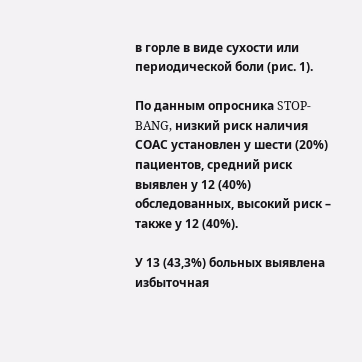в горле в виде сухости или периодической боли (рис. 1).

По данным опросника STOP-BANG, низкий риск наличия СОАС установлен у шести (20%) пациентов, средний риск выявлен у 12 (40%) обследованных, высокий риск – также у 12 (40%).

У 13 (43,3%) больных выявлена избыточная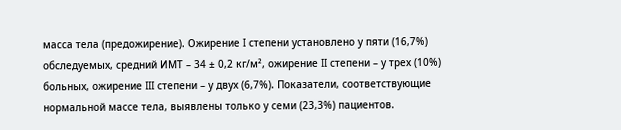масса тела (предожирение). Ожирение I степени установлено у пяти (16,7%) обследуемых, средний ИМТ – 34 ± 0,2 кг/м², ожирение II степени – у трех (10%) больных, ожирение III степени – у двух (6,7%). Показатели, соответствующие нормальной массе тела, выявлены только у семи (23,3%) пациентов.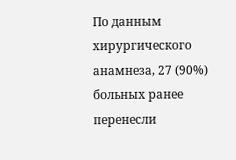По данным хирургического анамнеза, 27 (90%) больных ранее перенесли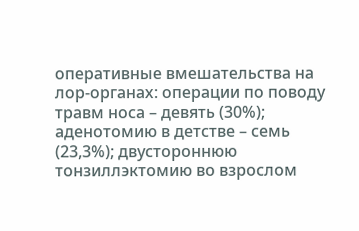оперативные вмешательства на лор-органах: операции по поводу травм носа – девять (30%); аденотомию в детстве – семь (23,3%); двустороннюю тонзиллэктомию во взрослом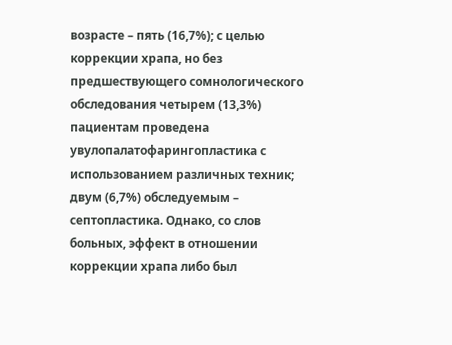возрасте – пять (16,7%); с целью коррекции храпа, но без предшествующего сомнологического обследования четырем (13,3%) пациентам проведена увулопалатофарингопластика с использованием различных техник; двум (6,7%) обследуемым – септопластика. Однако, со слов больных, эффект в отношении коррекции храпа либо был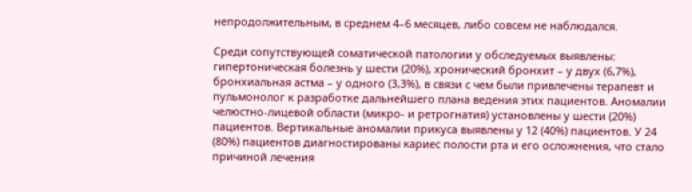непродолжительным, в среднем 4–6 месяцев, либо совсем не наблюдался.

Среди сопутствующей соматической патологии у обследуемых выявлены: гипертоническая болезнь у шести (20%), хронический бронхит – у двух (6,7%), бронхиальная астма – у одного (3,3%), в связи с чем были привлечены терапевт и пульмонолог к разработке дальнейшего плана ведения этих пациентов. Аномалии челюстно-лицевой области (микро- и ретрогнатия) установлены у шести (20%) пациентов. Вертикальные аномалии прикуса выявлены у 12 (40%) пациентов. У 24 (80%) пациентов диагностированы кариес полости рта и его осложнения, что стало причиной лечения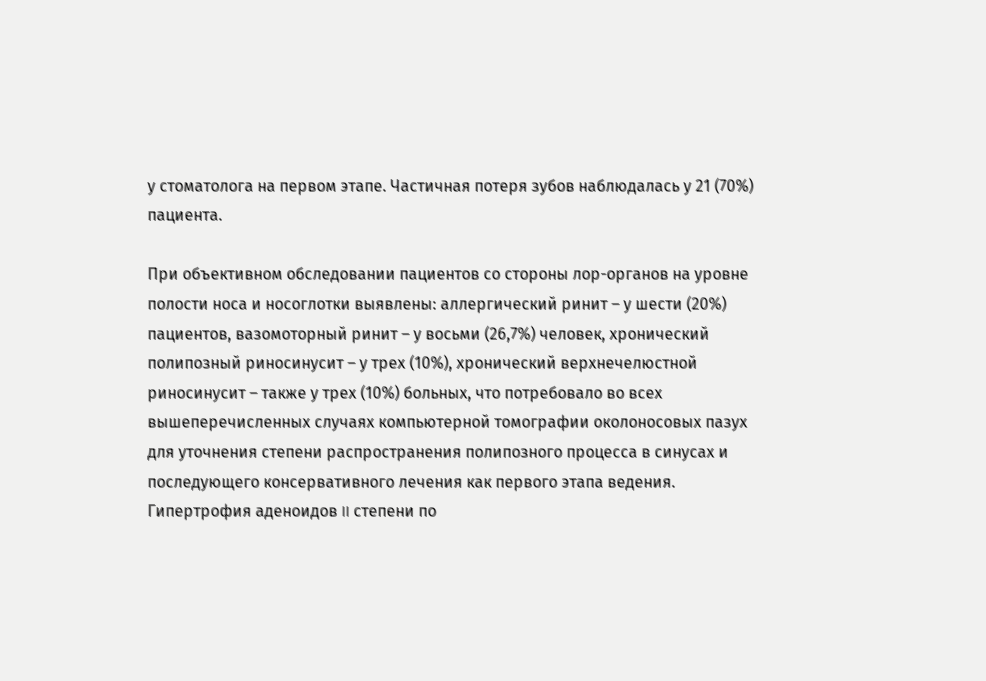у стоматолога на первом этапе. Частичная потеря зубов наблюдалась у 21 (70%) пациента.

При объективном обследовании пациентов со стороны лор-органов на уровне полости носа и носоглотки выявлены: аллергический ринит – у шести (20%) пациентов, вазомоторный ринит – у восьми (26,7%) человек, хронический полипозный риносинусит – у трех (10%), хронический верхнечелюстной риносинусит – также у трех (10%) больных, что потребовало во всех вышеперечисленных случаях компьютерной томографии околоносовых пазух для уточнения степени распространения полипозного процесса в синусах и последующего консервативного лечения как первого этапа ведения. Гипертрофия аденоидов II степени по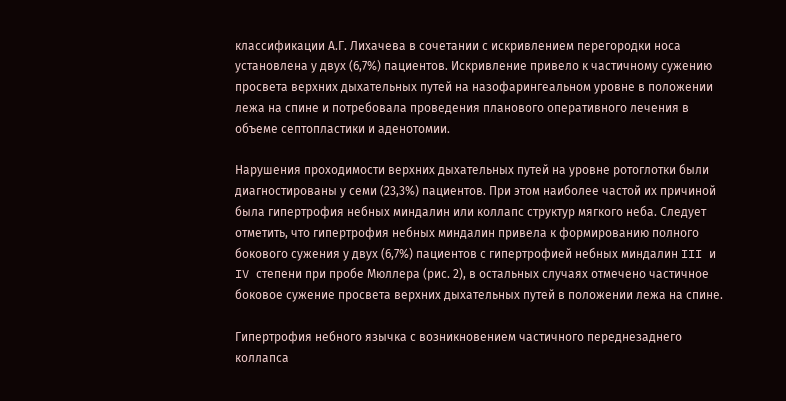классификации А.Г. Лихачева в сочетании с искривлением перегородки носа установлена у двух (6,7%) пациентов. Искривление привело к частичному сужению просвета верхних дыхательных путей на назофарингеальном уровне в положении лежа на спине и потребовала проведения планового оперативного лечения в объеме септопластики и аденотомии.

Нарушения проходимости верхних дыхательных путей на уровне ротоглотки были диагностированы у семи (23,3%) пациентов. При этом наиболее частой их причиной была гипертрофия небных миндалин или коллапс структур мягкого неба. Следует отметить, что гипертрофия небных миндалин привела к формированию полного бокового сужения у двух (6,7%) пациентов с гипертрофией небных миндалин III и IV степени при пробе Мюллера (рис. 2), в остальных случаях отмечено частичное боковое сужение просвета верхних дыхательных путей в положении лежа на спине.

Гипертрофия небного язычка с возникновением частичного переднезаднего коллапса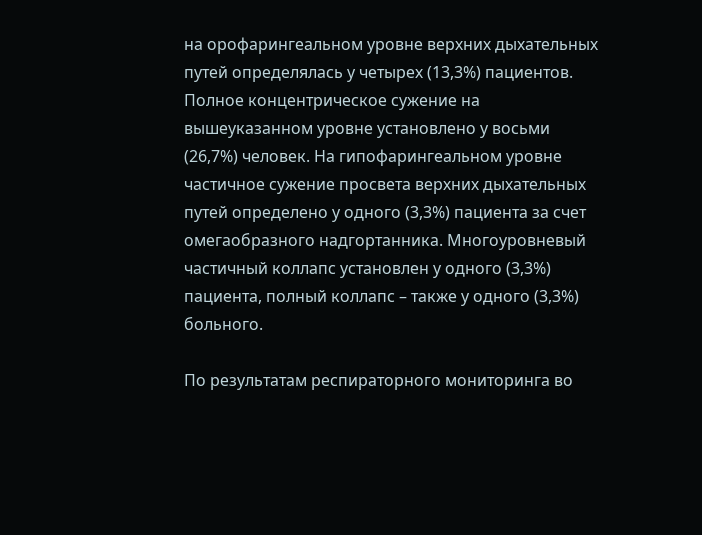на орофарингеальном уровне верхних дыхательных путей определялась у четырех (13,3%) пациентов. Полное концентрическое сужение на вышеуказанном уровне установлено у восьми (26,7%) человек. На гипофарингеальном уровне частичное сужение просвета верхних дыхательных путей определено у одного (3,3%) пациента за счет омегаобразного надгортанника. Многоуровневый частичный коллапс установлен у одного (3,3%) пациента, полный коллапс – также у одного (3,3%) больного.

По результатам респираторного мониторинга во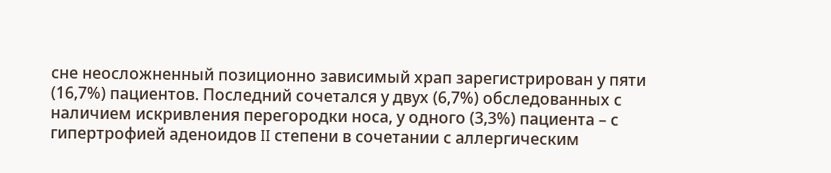сне неосложненный позиционно зависимый храп зарегистрирован у пяти (16,7%) пациентов. Последний сочетался у двух (6,7%) обследованных с наличием искривления перегородки носа, у одного (3,3%) пациента – с гипертрофией аденоидов II степени в сочетании с аллергическим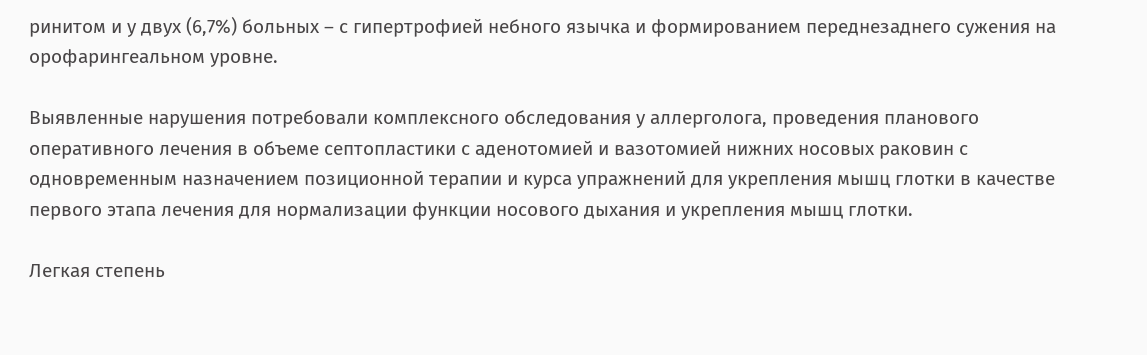ринитом и у двух (6,7%) больных – с гипертрофией небного язычка и формированием переднезаднего сужения на орофарингеальном уровне.

Выявленные нарушения потребовали комплексного обследования у аллерголога, проведения планового оперативного лечения в объеме септопластики с аденотомией и вазотомией нижних носовых раковин с одновременным назначением позиционной терапии и курса упражнений для укрепления мышц глотки в качестве первого этапа лечения для нормализации функции носового дыхания и укрепления мышц глотки.

Легкая степень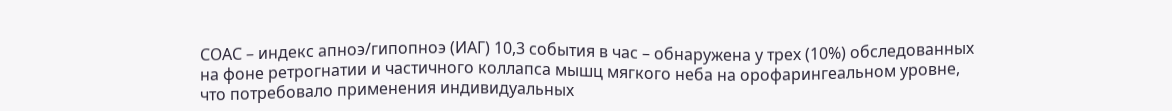СОАС – индекс апноэ/гипопноэ (ИАГ) 10,3 события в час – обнаружена у трех (10%) обследованных на фоне ретрогнатии и частичного коллапса мышц мягкого неба на орофарингеальном уровне, что потребовало применения индивидуальных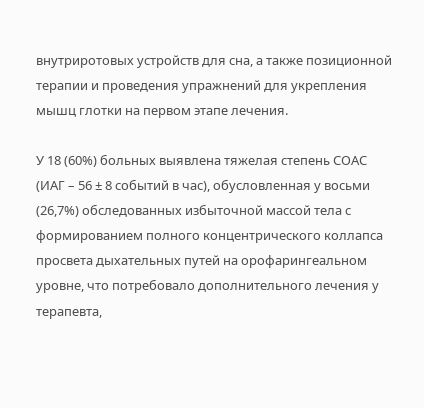внутриротовых устройств для сна, а также позиционной терапии и проведения упражнений для укрепления мышц глотки на первом этапе лечения.

У 18 (60%) больных выявлена тяжелая степень СОАС (ИАГ – 56 ± 8 событий в час), обусловленная у восьми (26,7%) обследованных избыточной массой тела с формированием полного концентрического коллапса просвета дыхательных путей на орофарингеальном уровне, что потребовало дополнительного лечения у терапевта,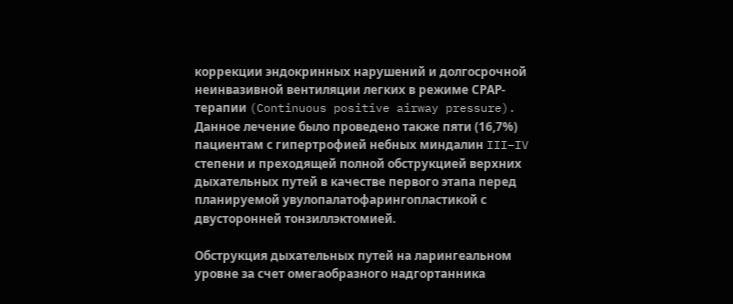коррекции эндокринных нарушений и долгосрочной неинвазивной вентиляции легких в режиме СРАР-терапии (Continuous positive airway pressure). Данное лечение было проведено также пяти (16,7%) пациентам с гипертрофией небных миндалин III–IV степени и преходящей полной обструкцией верхних дыхательных путей в качестве первого этапа перед планируемой увулопалатофарингопластикой с двусторонней тонзиллэктомией.

Обструкция дыхательных путей на ларингеальном уровне за счет омегаобразного надгортанника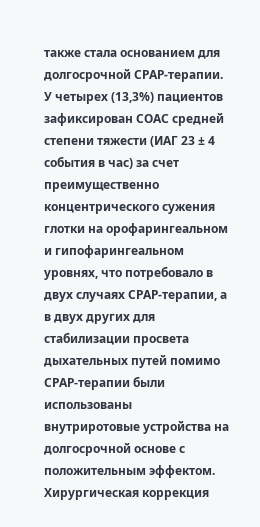также стала основанием для долгосрочной СРАР-терапии. У четырех (13,3%) пациентов зафиксирован СОАС средней степени тяжести (ИАГ 23 ± 4 события в час) за счет преимущественно концентрического сужения глотки на орофарингеальном и гипофарингеальном уровнях, что потребовало в двух случаях СРАР-терапии, а в двух других для стабилизации просвета дыхательных путей помимо СРАР-терапии были использованы внутриротовые устройства на долгосрочной основе с положительным эффектом. Хирургическая коррекция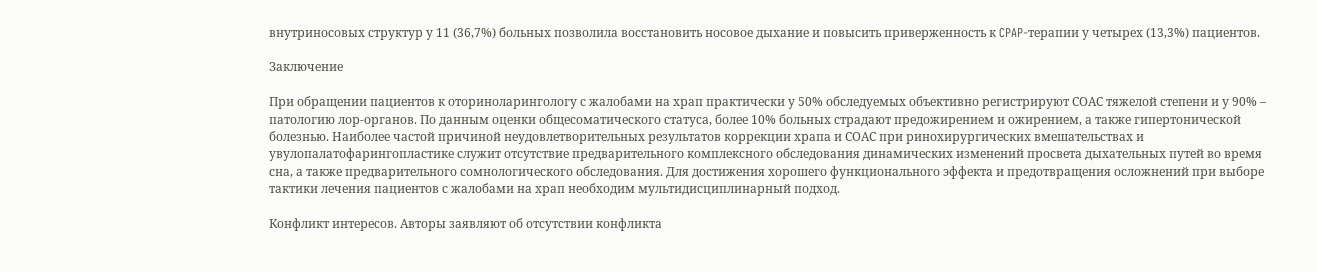внутриносовых структур у 11 (36,7%) больных позволила восстановить носовое дыхание и повысить приверженность к CPAP-терапии у четырех (13,3%) пациентов.

Заключение

При обращении пациентов к оториноларингологу с жалобами на храп практически у 50% обследуемых объективно регистрируют СОАС тяжелой степени и у 90% – патологию лор-органов. По данным оценки общесоматического статуса, более 10% больных страдают предожирением и ожирением, а также гипертонической болезнью. Наиболее частой причиной неудовлетворительных результатов коррекции храпа и СОАС при ринохирургических вмешательствах и увулопалатофарингопластике служит отсутствие предварительного комплексного обследования динамических изменений просвета дыхательных путей во время сна, а также предварительного сомнологического обследования. Для достижения хорошего функционального эффекта и предотвращения осложнений при выборе тактики лечения пациентов с жалобами на храп необходим мультидисциплинарный подход.

Конфликт интересов. Авторы заявляют об отсутствии конфликта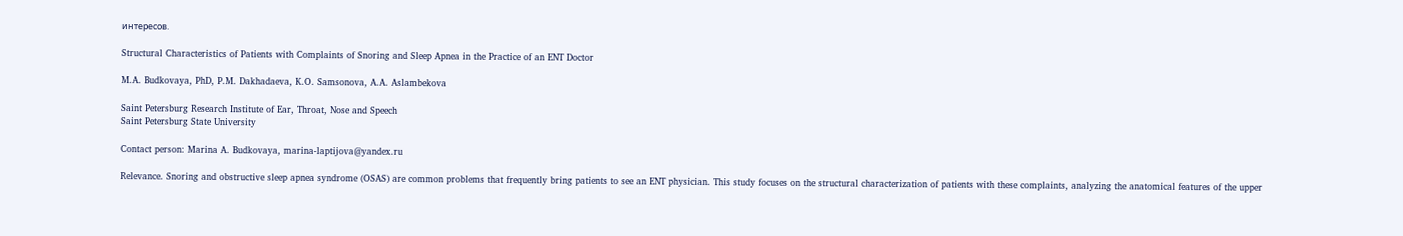интересов.

Structural Characteristics of Patients with Complaints of Snoring and Sleep Apnea in the Practice of an ENT Doctor

M.A. Budkovaya, PhD, P.M. Dakhadaeva, K.O. Samsonova, A.A. Aslambekova

Saint Petersburg Research Institute of Ear, Throat, Nose and Speech
Saint Petersburg State University

Contact person: Marina A. Budkovaya, marina-laptijova@yandex.ru

Relevance. Snoring and obstructive sleep apnea syndrome (OSAS) are common problems that frequently bring patients to see an ENT physician. This study focuses on the structural characterization of patients with these complaints, analyzing the anatomical features of the upper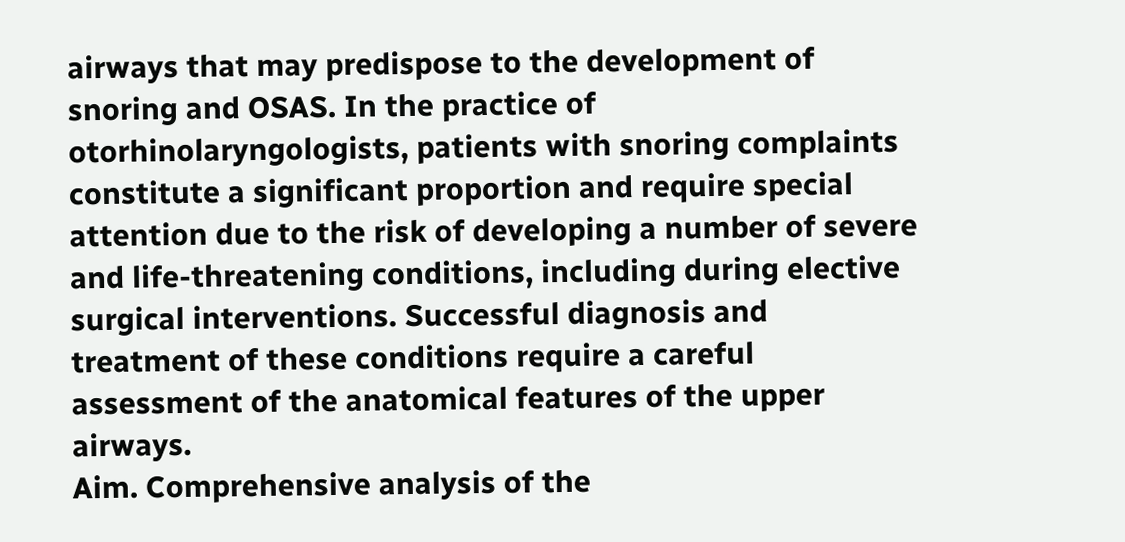airways that may predispose to the development of snoring and OSAS. In the practice of otorhinolaryngologists, patients with snoring complaints constitute a significant proportion and require special attention due to the risk of developing a number of severe and life-threatening conditions, including during elective surgical interventions. Successful diagnosis and treatment of these conditions require a careful assessment of the anatomical features of the upper airways.
Aim. Comprehensive analysis of the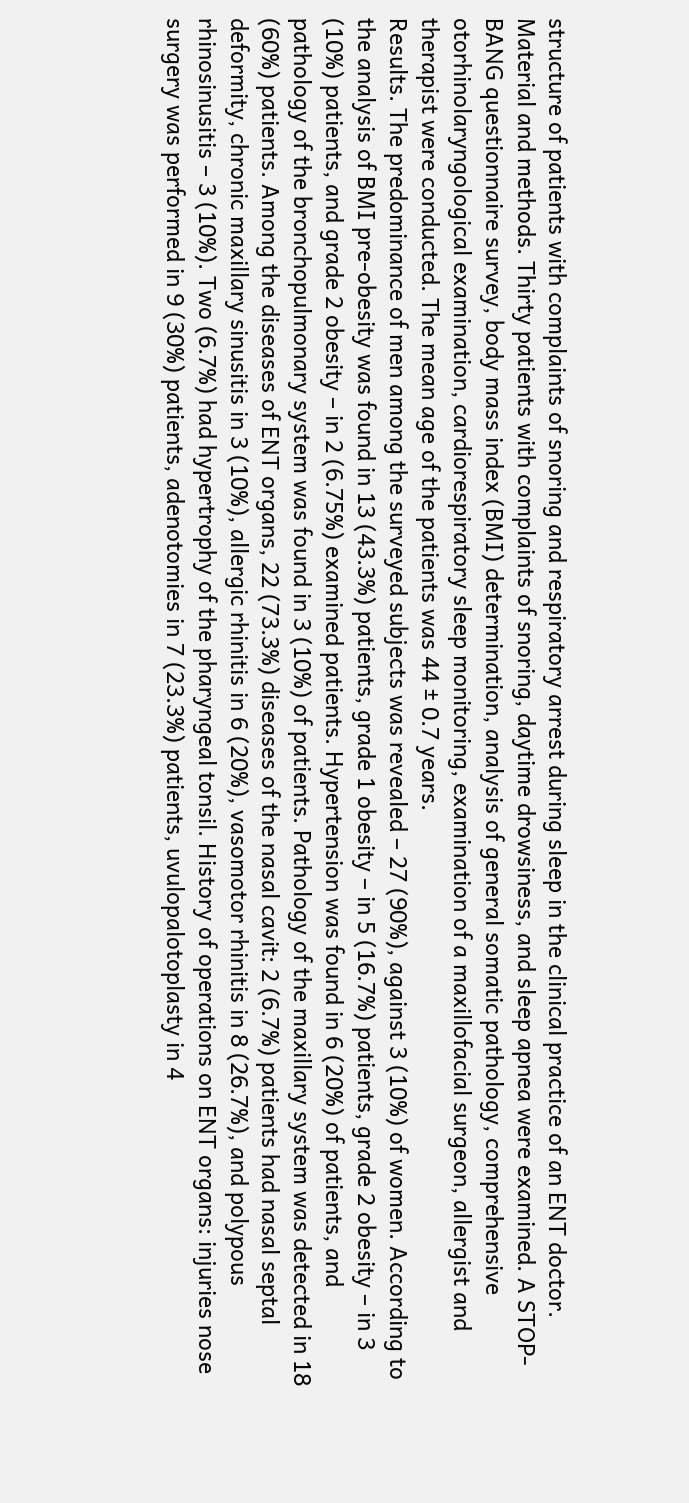structure of patients with complaints of snoring and respiratory arrest during sleep in the clinical practice of an ENT doctor.
Material and methods. Thirty patients with complaints of snoring, daytime drowsiness, and sleep apnea were examined. A STOP-BANG questionnaire survey, body mass index (BMI) determination, analysis of general somatic pathology, comprehensive otorhinolaryngological examination, cardiorespiratory sleep monitoring, examination of a maxillofacial surgeon, allergist and therapist were conducted. The mean age of the patients was 44 ± 0.7 years.
Results. The predominance of men among the surveyed subjects was revealed – 27 (90%), against 3 (10%) of women. According to the analysis of BMI pre-obesity was found in 13 (43.3%) patients, grade 1 obesity – in 5 (16.7%) patients, grade 2 obesity – in 3 (10%) patients, and grade 2 obesity – in 2 (6.75%) examined patients. Hypertension was found in 6 (20%) of patients, and pathology of the bronchopulmonary system was found in 3 (10%) of patients. Pathology of the maxillary system was detected in 18 (60%) patients. Among the diseases of ENT organs, 22 (73.3%) diseases of the nasal cavit: 2 (6.7%) patients had nasal septal deformity, chronic maxillary sinusitis in 3 (10%), allergic rhinitis in 6 (20%), vasomotor rhinitis in 8 (26.7%), and polypous rhinosinusitis – 3 (10%). Two (6.7%) had hypertrophy of the pharyngeal tonsil. History of operations on ENT organs: injuries nose surgery was performed in 9 (30%) patients, adenotomies in 7 (23.3%) patients, uvulopalotoplasty in 4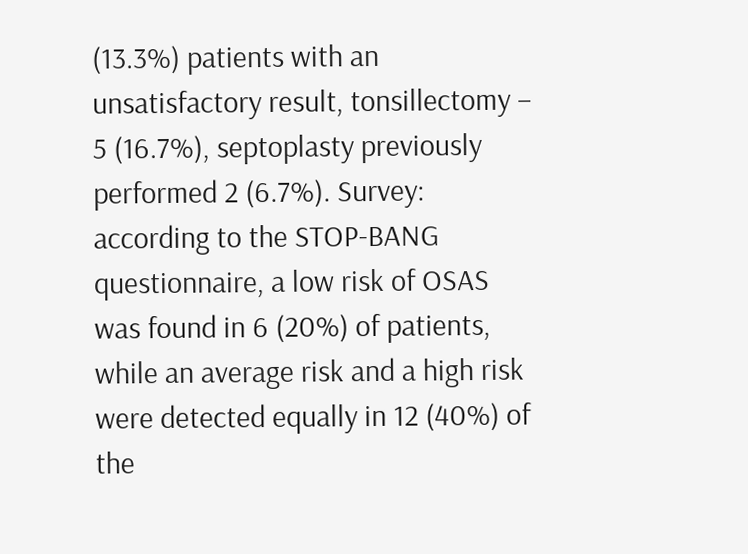(13.3%) patients with an unsatisfactory result, tonsillectomy – 5 (16.7%), septoplasty previously performed 2 (6.7%). Survey: according to the STOP-BANG questionnaire, a low risk of OSAS was found in 6 (20%) of patients, while an average risk and a high risk were detected equally in 12 (40%) of the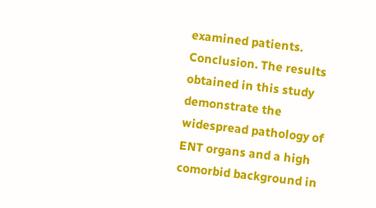examined patients.
Conclusion. The results obtained in this study demonstrate the widespread pathology of ENT organs and a high comorbid background in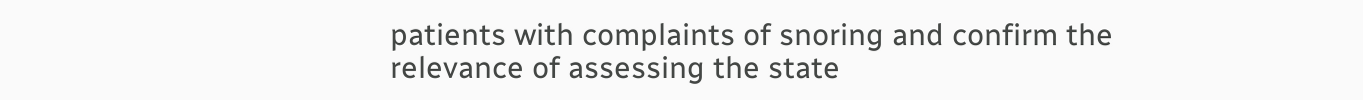patients with complaints of snoring and confirm the relevance of assessing the state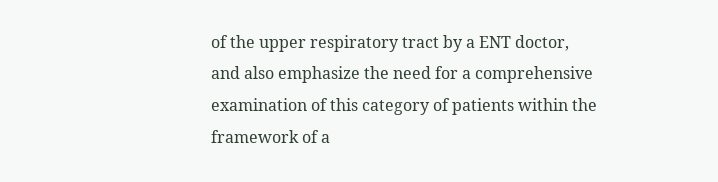of the upper respiratory tract by a ENT doctor, and also emphasize the need for a comprehensive examination of this category of patients within the framework of a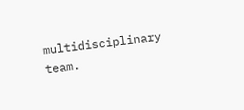multidisciplinary team.